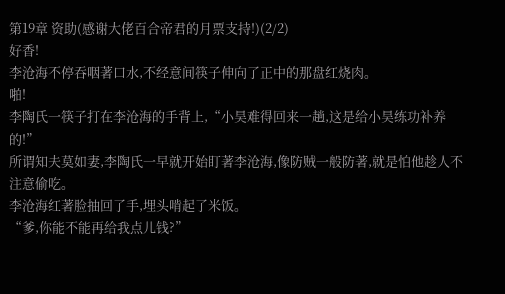第19章 资助(感谢大佬百合帝君的月票支持!)(2/2)
好香!
李沧海不停吞咽著口水,不经意间筷子伸向了正中的那盘红烧肉。
啪!
李陶氏一筷子打在李沧海的手背上,“小昊难得回来一趟,这是给小昊练功补养的!”
所谓知夫莫如妻,李陶氏一早就开始盯著李沧海,像防贼一般防著,就是怕他趁人不注意偷吃。
李沧海红著脸抽回了手,埋头啃起了米饭。
“爹,你能不能再给我点儿钱?”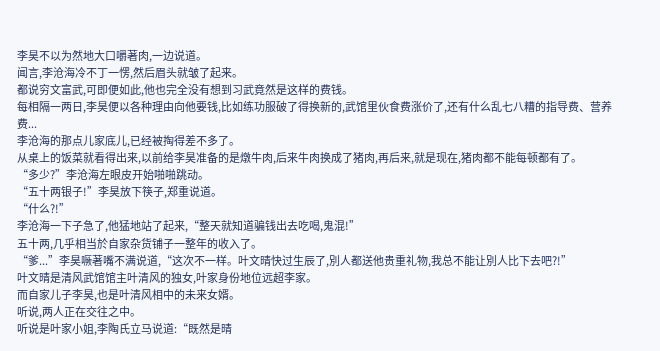李昊不以为然地大口嚼著肉,一边说道。
闻言,李沧海冷不丁一愣,然后眉头就皱了起来。
都说穷文富武,可即便如此,他也完全没有想到习武竟然是这样的费钱。
每相隔一两日,李昊便以各种理由向他要钱,比如练功服破了得换新的,武馆里伙食费涨价了,还有什么乱七八糟的指导费、营养费...
李沧海的那点儿家底儿,已经被掏得差不多了。
从桌上的饭菜就看得出来,以前给李昊准备的是燉牛肉,后来牛肉换成了猪肉,再后来,就是现在,猪肉都不能每顿都有了。
“多少?”李沧海左眼皮开始啪啪跳动。
“五十两银子!”李昊放下筷子,郑重说道。
“什么?!”
李沧海一下子急了,他猛地站了起来,“整天就知道骗钱出去吃喝,鬼混!”
五十两,几乎相当於自家杂货铺子一整年的收入了。
“爹...”李昊噘著嘴不满说道,“这次不一样。叶文晴快过生辰了,別人都送他贵重礼物,我总不能让別人比下去吧?!”
叶文晴是清风武馆馆主叶清风的独女,叶家身份地位远超李家。
而自家儿子李昊,也是叶清风相中的未来女婿。
听说,两人正在交往之中。
听说是叶家小姐,李陶氏立马说道:“既然是晴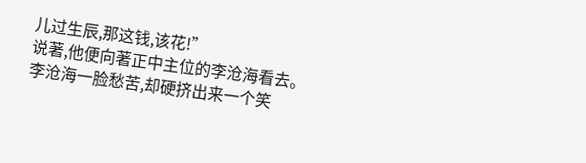儿过生辰,那这钱,该花!”
说著,他便向著正中主位的李沧海看去。
李沧海一脸愁苦,却硬挤出来一个笑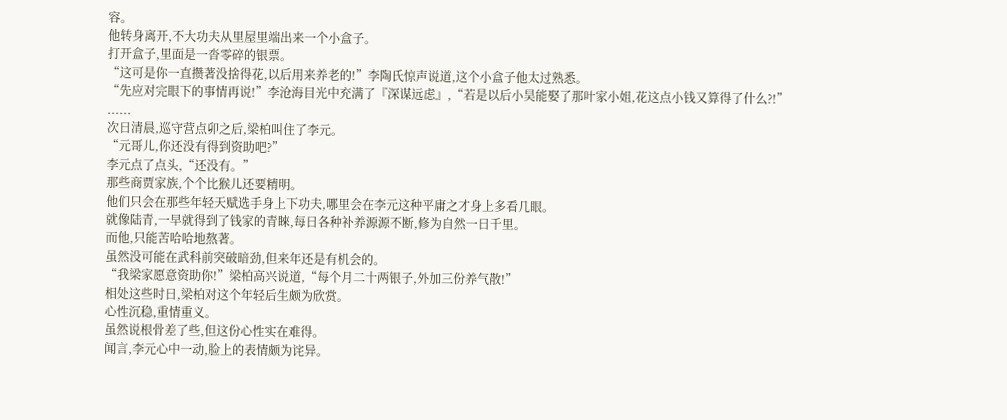容。
他转身离开,不大功夫从里屋里端出来一个小盒子。
打开盒子,里面是一沓零碎的银票。
“这可是你一直攒著没捨得花,以后用来养老的!”李陶氏惊声说道,这个小盒子他太过熟悉。
“先应对完眼下的事情再说!”李沧海目光中充满了『深谋远虑』,“若是以后小昊能娶了那叶家小姐,花这点小钱又算得了什么?!”
......
次日清晨,巡守营点卯之后,梁柏叫住了李元。
“元哥儿,你还没有得到资助吧?”
李元点了点头,“还没有。”
那些商贾家族,个个比猴儿还要精明。
他们只会在那些年轻天赋选手身上下功夫,哪里会在李元这种平庸之才身上多看几眼。
就像陆青,一早就得到了钱家的青睞,每日各种补养源源不断,修为自然一日千里。
而他,只能苦哈哈地熬著。
虽然没可能在武科前突破暗劲,但来年还是有机会的。
“我梁家愿意资助你!”梁柏高兴说道,“每个月二十两银子,外加三份养气散!”
相处这些时日,梁柏对这个年轻后生颇为欣赏。
心性沉稳,重情重义。
虽然说根骨差了些,但这份心性实在难得。
闻言,李元心中一动,脸上的表情颇为诧异。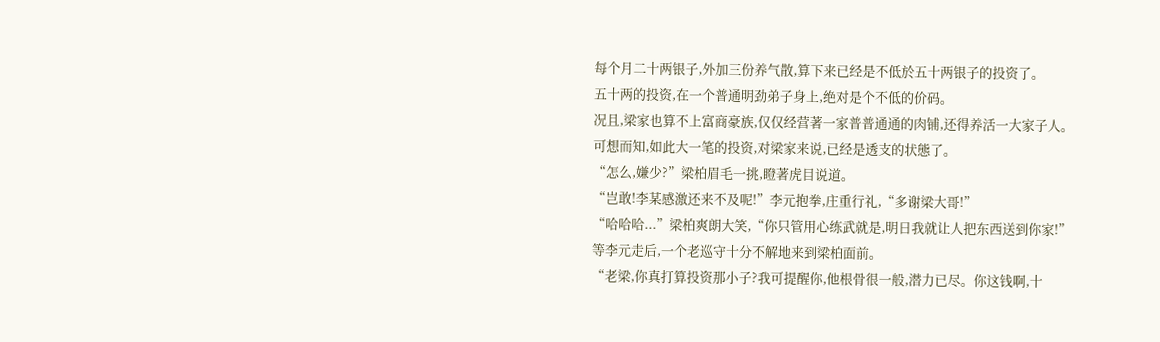每个月二十两银子,外加三份养气散,算下来已经是不低於五十两银子的投资了。
五十两的投资,在一个普通明劲弟子身上,绝对是个不低的价码。
况且,梁家也算不上富商豪族,仅仅经营著一家普普通通的肉铺,还得养活一大家子人。
可想而知,如此大一笔的投资,对梁家来说,已经是透支的状態了。
“怎么,嫌少?”梁柏眉毛一挑,瞪著虎目说道。
“岂敢!李某感激还来不及呢!”李元抱拳,庄重行礼,“多谢梁大哥!”
“哈哈哈...”梁柏爽朗大笑,“你只管用心练武就是,明日我就让人把东西送到你家!”
等李元走后,一个老巡守十分不解地来到梁柏面前。
“老梁,你真打算投资那小子?我可提醒你,他根骨很一般,潜力已尽。你这钱啊,十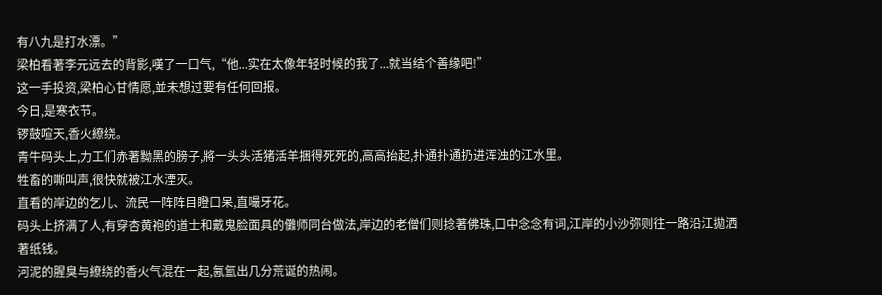有八九是打水漂。”
梁柏看著李元远去的背影,嘆了一口气,“他...实在太像年轻时候的我了...就当结个善缘吧!”
这一手投资,梁柏心甘情愿,並未想过要有任何回报。
今日,是寒衣节。
锣鼓喧天,香火繚绕。
青牛码头上,力工们赤著黝黑的膀子,將一头头活猪活羊捆得死死的,高高抬起,扑通扑通扔进浑浊的江水里。
牲畜的嘶叫声,很快就被江水湮灭。
直看的岸边的乞儿、流民一阵阵目瞪口呆,直嘬牙花。
码头上挤满了人,有穿杏黄袍的道士和戴鬼脸面具的儺师同台做法,岸边的老僧们则捻著佛珠,口中念念有词,江岸的小沙弥则往一路沿江拋洒著纸钱。
河泥的腥臭与繚绕的香火气混在一起,氤氳出几分荒诞的热闹。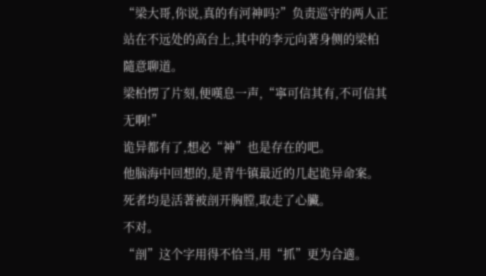“梁大哥,你说,真的有河神吗?”负责巡守的两人正站在不远处的高台上,其中的李元向著身侧的梁柏隨意聊道。
梁柏愣了片刻,便嘆息一声,“寧可信其有,不可信其无啊!”
诡异都有了,想必“神”也是存在的吧。
他脑海中回想的,是青牛镇最近的几起诡异命案。
死者均是活著被剖开胸膛,取走了心臟。
不对。
“剖”这个字用得不恰当,用“抓”更为合適。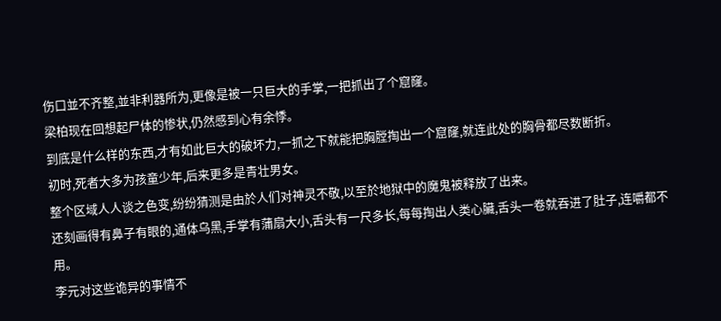伤口並不齐整,並非利器所为,更像是被一只巨大的手掌,一把抓出了个窟窿。
梁柏现在回想起尸体的惨状,仍然感到心有余悸。
到底是什么样的东西,才有如此巨大的破坏力,一抓之下就能把胸膛掏出一个窟窿,就连此处的胸骨都尽数断折。
初时,死者大多为孩童少年,后来更多是青壮男女。
整个区域人人谈之色变,纷纷猜测是由於人们对神灵不敬,以至於地狱中的魔鬼被释放了出来。
还刻画得有鼻子有眼的,通体乌黑,手掌有蒲扇大小,舌头有一尺多长,每每掏出人类心臟,舌头一卷就吞进了肚子,连嚼都不用。
李元对这些诡异的事情不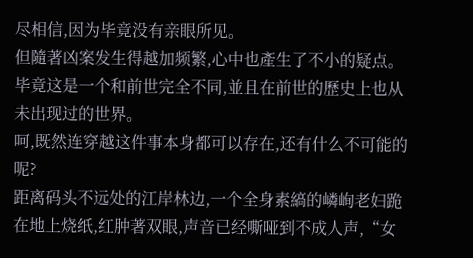尽相信,因为毕竟没有亲眼所见。
但隨著凶案发生得越加频繁,心中也產生了不小的疑点。
毕竟这是一个和前世完全不同,並且在前世的歷史上也从未出现过的世界。
呵,既然连穿越这件事本身都可以存在,还有什么不可能的呢?
距离码头不远处的江岸林边,一个全身素縞的嶙峋老妇跪在地上烧纸,红肿著双眼,声音已经嘶哑到不成人声,“女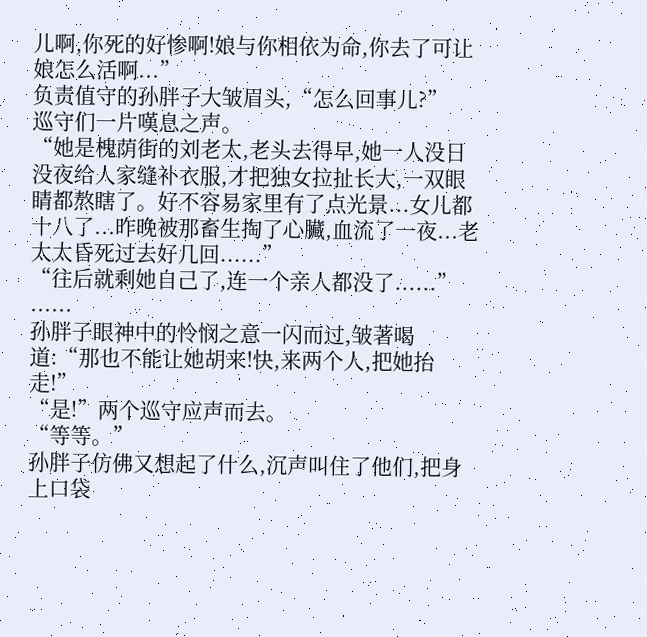儿啊,你死的好惨啊!娘与你相依为命,你去了可让娘怎么活啊...”
负责值守的孙胖子大皱眉头,“怎么回事儿?”
巡守们一片嘆息之声。
“她是槐荫街的刘老太,老头去得早,她一人没日没夜给人家缝补衣服,才把独女拉扯长大,一双眼睛都熬瞎了。好不容易家里有了点光景...女儿都十八了...昨晚被那畜生掏了心臟,血流了一夜...老太太昏死过去好几回......”
“往后就剩她自己了,连一个亲人都没了......”
......
孙胖子眼神中的怜悯之意一闪而过,皱著喝道:“那也不能让她胡来!快,来两个人,把她抬走!”
“是!”两个巡守应声而去。
“等等。”
孙胖子仿佛又想起了什么,沉声叫住了他们,把身上口袋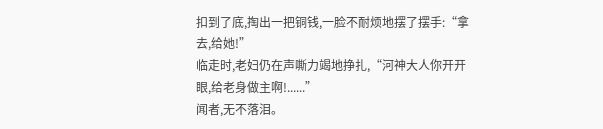扣到了底,掏出一把铜钱,一脸不耐烦地摆了摆手:“拿去,给她!”
临走时,老妇仍在声嘶力竭地挣扎,“河神大人你开开眼,给老身做主啊!......”
闻者,无不落泪。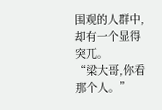围观的人群中,却有一个显得突兀。
“梁大哥,你看那个人。”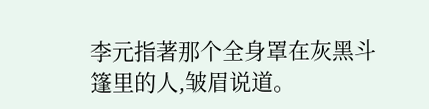李元指著那个全身罩在灰黑斗篷里的人,皱眉说道。